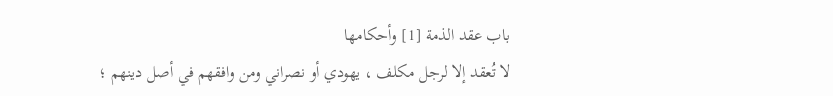باب عقد الذمة [1] وأحكامها
لا تُعقد إلا لرجل مكلف ، يهودي أو نصراني ومن وافقهم في أصل دينهم ؛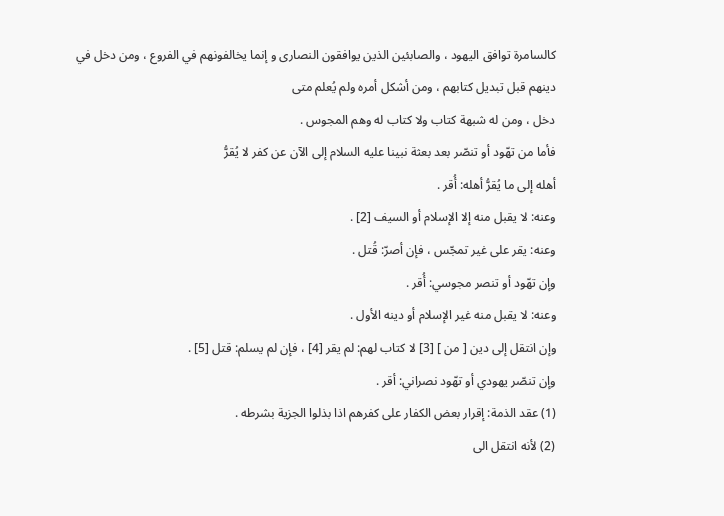كالسامرة توافق اليهود ، والصابئين الذين يوافقون النصارى و إنما يخالفونهم في الفروع ، ومن دخل في دينهم قبل تبديل كتابهم ، ومن أشكل أمره ولم يُعلم متى
دخل ، ومن له شبهة كتاب ولا كتاب له وهم المجوس .
فأما من تهّود أو تنصّر بعد بعثة نبينا عليه السلام إلى الآن عن كفر لا يُقرُّ
أهله إلى ما يُقرُّ أهله: أُقر .
وعنه: لا يقبل منه إلا الإسلام أو السيف [2] .
وعنه: يقر على غير تمجّس ، فإن أصرّ: قُتل .
وإن تهّود أو تنصر مجوسي: أُقر .
وعنه: لا يقبل منه غير الإسلام أو دينه الأول .
وإن انتقل إلى دين [ من ] [3] لا كتاب لهم: لم يقر [4] ، فإن لم يسلم: قتل [5] .
وإن تنصّر يهودي أو تهّود نصراني: أقر .
(1) عقد الذمة: إقرار بعض الكفار على كفرهم اذا بذلوا الجزية بشرطه .
(2) لأنه انتقل الى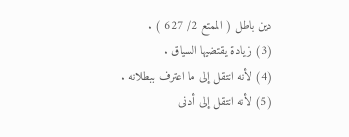دين باطل ( الممتع 2/ 627 ) .
(3) زيادة يقتضيها السياق .
(4) لأنه انتقل إلى ما اعترف ببطلانه .
(5) لأنه انتقل إلى أدنى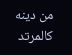من دينه كالمرتد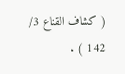( كشاف القناع 3/ 142 ) .